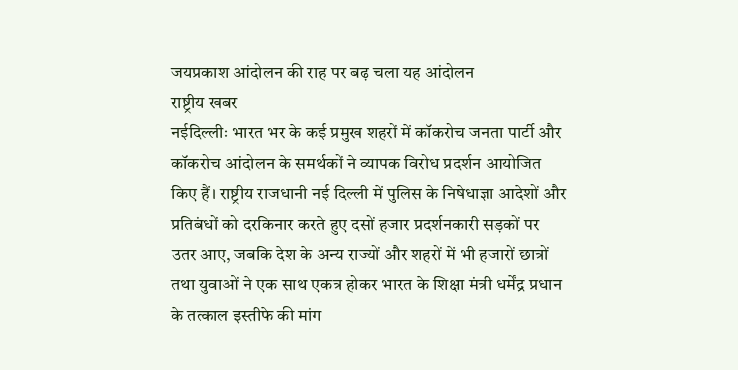जयप्रकाश आंदोलन की राह पर बढ़ चला यह आंदोलन
राष्ट्रीय खबर
नईदिल्लीः भारत भर के कई प्रमुख शहरों में कॉकरोच जनता पार्टी और कॉकरोच आंदोलन के समर्थकों ने व्यापक विरोध प्रदर्शन आयोजित किए हैं। राष्ट्रीय राजधानी नई दिल्ली में पुलिस के निषेधाज्ञा आदेशों और प्रतिबंधों को दरकिनार करते हुए दसों हजार प्रदर्शनकारी सड़कों पर उतर आए, जबकि देश के अन्य राज्यों और शहरों में भी हजारों छात्रों तथा युवाओं ने एक साथ एकत्र होकर भारत के शिक्षा मंत्री धर्मेंद्र प्रधान के तत्काल इस्तीफे की मांग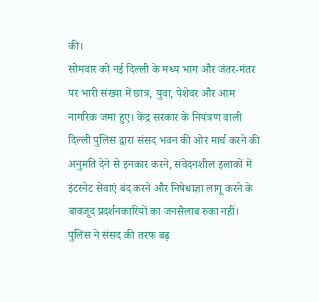की।
सोमवार को नई दिल्ली के मध्य भाग और जंतर-मंतर पर भारी संख्या में छात्र, युवा, पेशेवर और आम नागरिक जमा हुए। केंद्र सरकार के नियंत्रण वाली दिल्ली पुलिस द्वारा संसद भवन की ओर मार्च करने की अनुमति देने से इनकार करने, संवेदनशील इलाकों में इंटरनेट सेवाएं बंद करने और निषेधाज्ञा लागू करने के बावजूद प्रदर्शनकारियों का जनसैलाब रुका नहीं। पुलिस ने संसद की तरफ बढ़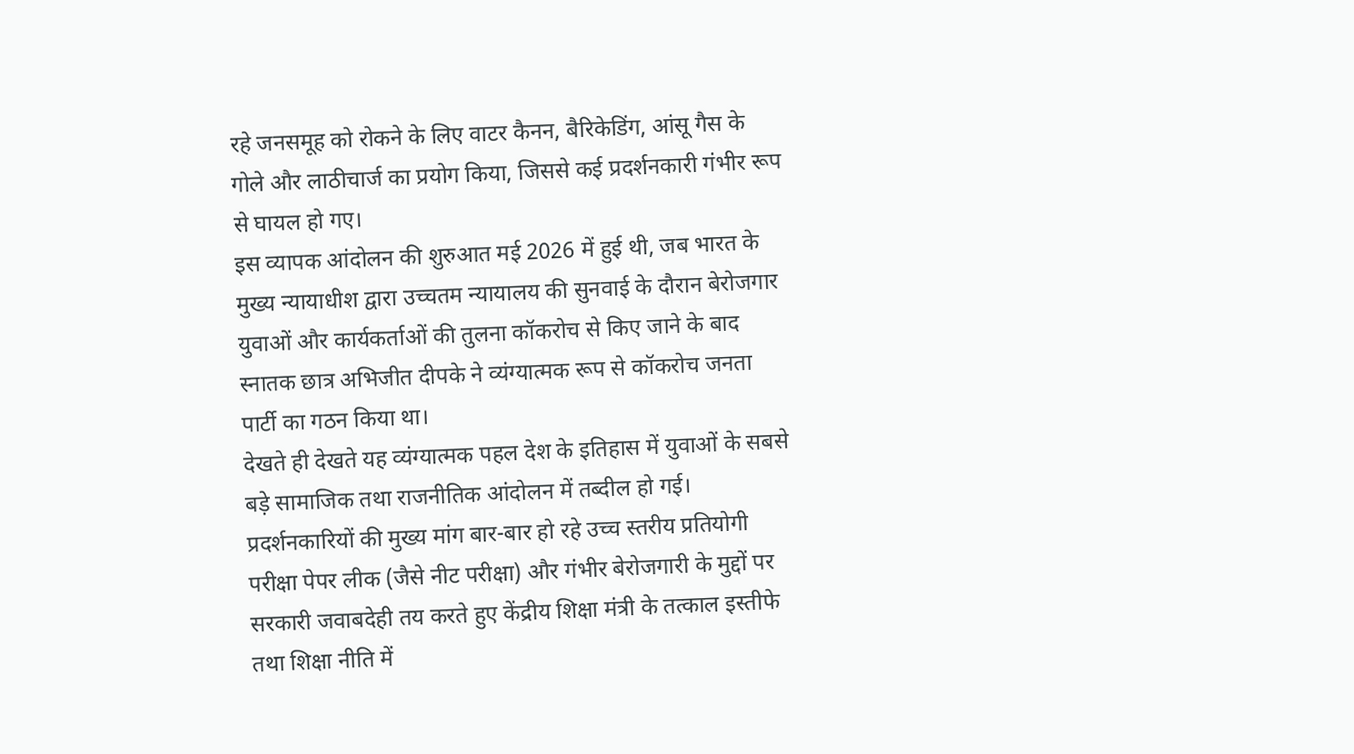रहे जनसमूह को रोकने के लिए वाटर कैनन, बैरिकेडिंग, आंसू गैस के गोले और लाठीचार्ज का प्रयोग किया, जिससे कई प्रदर्शनकारी गंभीर रूप से घायल हो गए।
इस व्यापक आंदोलन की शुरुआत मई 2026 में हुई थी, जब भारत के मुख्य न्यायाधीश द्वारा उच्चतम न्यायालय की सुनवाई के दौरान बेरोजगार युवाओं और कार्यकर्ताओं की तुलना कॉकरोच से किए जाने के बाद स्नातक छात्र अभिजीत दीपके ने व्यंग्यात्मक रूप से कॉकरोच जनता पार्टी का गठन किया था।
देखते ही देखते यह व्यंग्यात्मक पहल देश के इतिहास में युवाओं के सबसे बड़े सामाजिक तथा राजनीतिक आंदोलन में तब्दील हो गई। प्रदर्शनकारियों की मुख्य मांग बार-बार हो रहे उच्च स्तरीय प्रतियोगी परीक्षा पेपर लीक (जैसे नीट परीक्षा) और गंभीर बेरोजगारी के मुद्दों पर सरकारी जवाबदेही तय करते हुए केंद्रीय शिक्षा मंत्री के तत्काल इस्तीफे तथा शिक्षा नीति में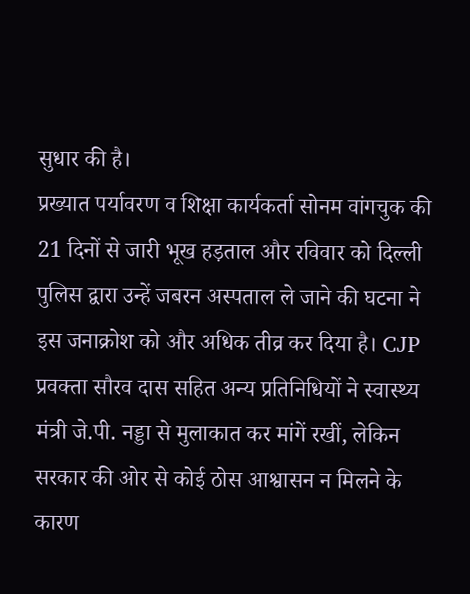सुधार की है।
प्रख्यात पर्यावरण व शिक्षा कार्यकर्ता सोनम वांगचुक की 21 दिनों से जारी भूख हड़ताल और रविवार को दिल्ली पुलिस द्वारा उन्हें जबरन अस्पताल ले जाने की घटना ने इस जनाक्रोश को और अधिक तीव्र कर दिया है। CJP प्रवक्ता सौरव दास सहित अन्य प्रतिनिधियों ने स्वास्थ्य मंत्री जे.पी. नड्डा से मुलाकात कर मांगें रखीं, लेकिन सरकार की ओर से कोई ठोस आश्वासन न मिलने के कारण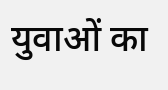युवाओं का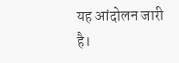यह आंदोलन जारी है।